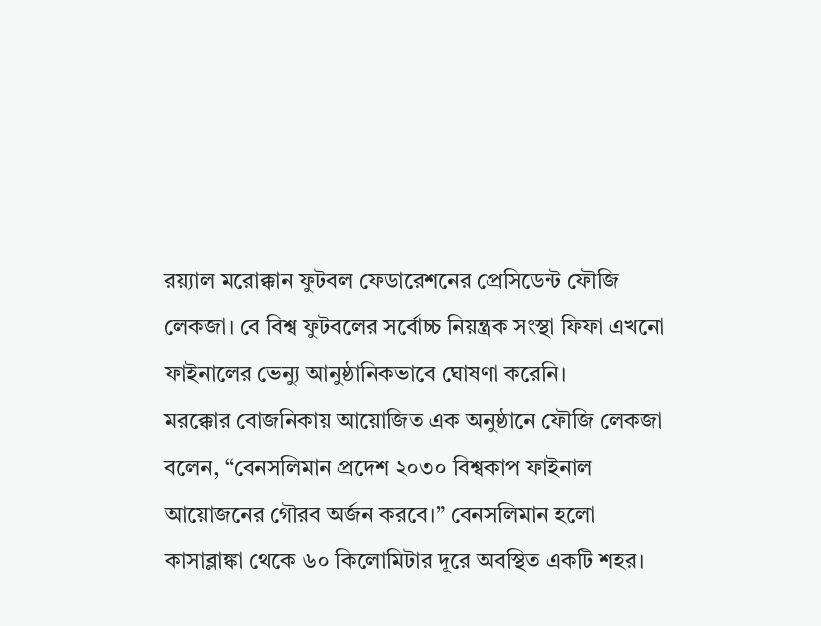রয়্যাল মরোক্কান ফুটবল ফেডারেশনের প্রেসিডেন্ট ফৌজি লেকজা। বে বিশ্ব ফুটবলের সর্বোচ্চ নিয়ন্ত্রক সংস্থা ফিফা এখনো ফাইনালের ভেন্যু আনুষ্ঠানিকভাবে ঘোষণা করেনি।
মরক্কোর বোজনিকায় আয়োজিত এক অনুষ্ঠানে ফৌজি লেকজা বলেন, “বেনসলিমান প্রদেশ ২০৩০ বিশ্বকাপ ফাইনাল আয়োজনের গৌরব অর্জন করবে।” বেনসলিমান হলো কাসাব্লাঙ্কা থেকে ৬০ কিলোমিটার দূরে অবস্থিত একটি শহর।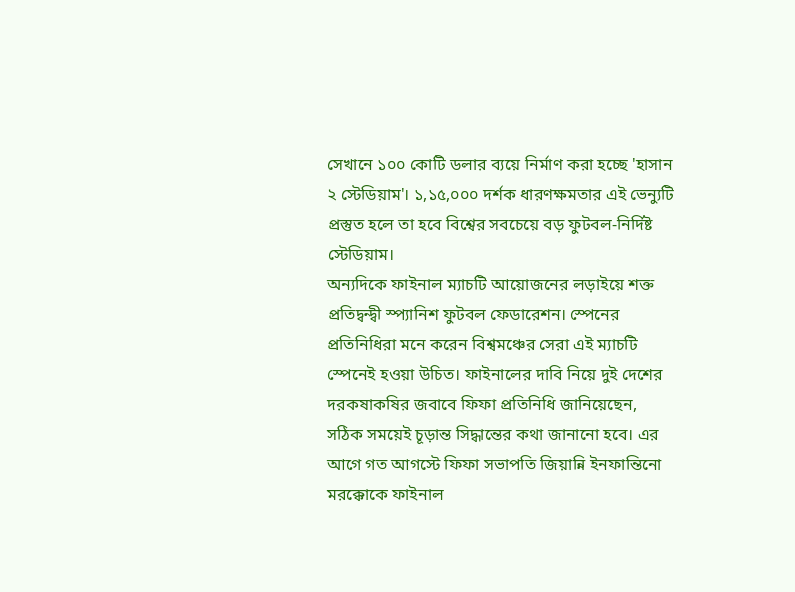সেখানে ১০০ কোটি ডলার ব্যয়ে নির্মাণ করা হচ্ছে 'হাসান ২ স্টেডিয়াম'। ১,১৫,০০০ দর্শক ধারণক্ষমতার এই ভেন্যুটি প্রস্তুত হলে তা হবে বিশ্বের সবচেয়ে বড় ফুটবল-নির্দিষ্ট স্টেডিয়াম।
অন্যদিকে ফাইনাল ম্যাচটি আয়োজনের লড়াইয়ে শক্ত প্রতিদ্বন্দ্বী স্প্যানিশ ফুটবল ফেডারেশন। স্পেনের প্রতিনিধিরা মনে করেন বিশ্বমঞ্চের সেরা এই ম্যাচটি স্পেনেই হওয়া উচিত। ফাইনালের দাবি নিয়ে দুই দেশের দরকষাকষির জবাবে ফিফা প্রতিনিধি জানিয়েছেন, সঠিক সময়েই চূড়ান্ত সিদ্ধান্তের কথা জানানো হবে। এর আগে গত আগস্টে ফিফা সভাপতি জিয়ান্নি ইনফান্তিনো মরক্কোকে ফাইনাল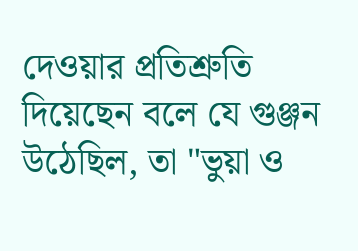দেওয়ার প্রতিশ্রুতি দিয়েছেন বলে যে গুঞ্জন উঠেছিল, তা "ভুয়া ও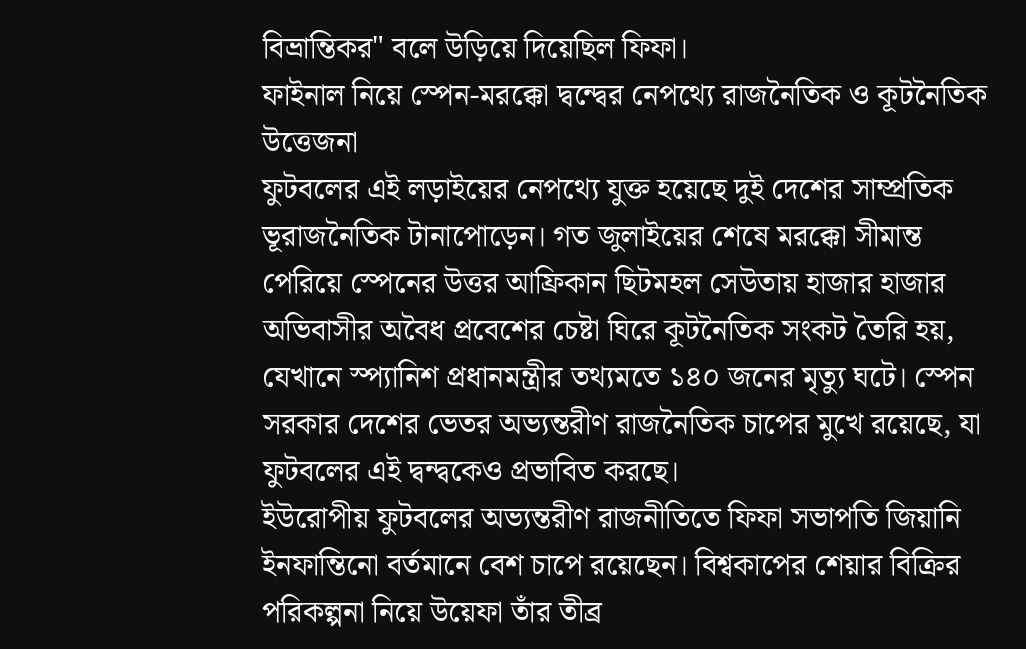বিভ্রান্তিকর" বলে উড়িয়ে দিয়েছিল ফিফা।
ফাইনাল নিয়ে স্পেন-মরক্কো দ্বন্দ্বের নেপথ্যে রাজনৈতিক ও কূটনৈতিক উত্তেজনা
ফুটবলের এই লড়াইয়ের নেপথ্যে যুক্ত হয়েছে দুই দেশের সাম্প্রতিক ভূরাজনৈতিক টানাপোড়েন। গত জুলাইয়ের শেষে মরক্কো সীমান্ত পেরিয়ে স্পেনের উত্তর আফ্রিকান ছিটমহল সেউতায় হাজার হাজার অভিবাসীর অবৈধ প্রবেশের চেষ্টা ঘিরে কূটনৈতিক সংকট তৈরি হয়, যেখানে স্প্যানিশ প্রধানমন্ত্রীর তথ্যমতে ১৪০ জনের মৃত্যু ঘটে। স্পেন সরকার দেশের ভেতর অভ্যন্তরীণ রাজনৈতিক চাপের মুখে রয়েছে, যা ফুটবলের এই দ্বন্দ্বকেও প্রভাবিত করছে।
ইউরোপীয় ফুটবলের অভ্যন্তরীণ রাজনীতিতে ফিফা সভাপতি জিয়ানি ইনফান্তিনো বর্তমানে বেশ চাপে রয়েছেন। বিশ্বকাপের শেয়ার বিক্রির পরিকল্পনা নিয়ে উয়েফা তাঁর তীব্র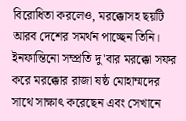বিরোধিতা করলেও, মরক্কোসহ ছয়টি আরব দেশের সমর্থন পাচ্ছেন তিনি। ইনফান্তিনো সম্প্রতি দু'বার মরক্কো সফর করে মরক্কোর রাজা ষষ্ঠ মোহাম্মদের সাথে সাক্ষাৎ করেছেন এবং সেখানে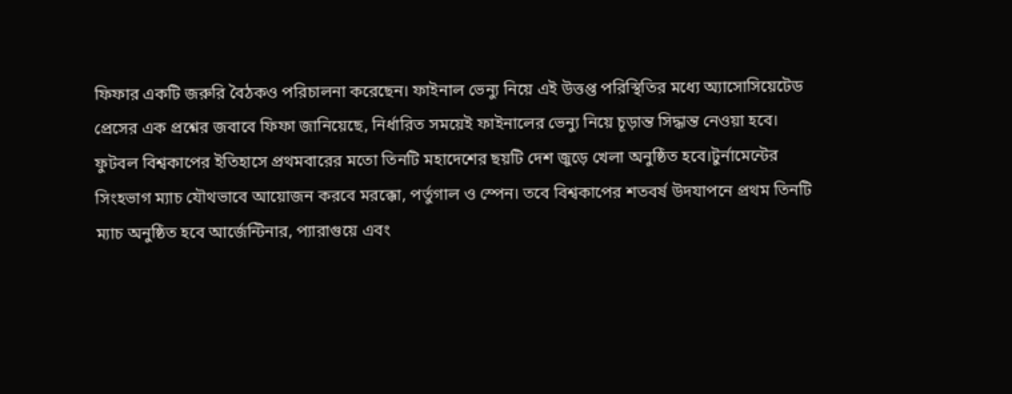ফিফার একটি জরুরি বৈঠকও পরিচালনা করেছেন। ফাইনাল ভেন্যু নিয়ে এই উত্তপ্ত পরিস্থিতির মধ্যে অ্যাসোসিয়েটেড প্রেসের এক প্রশ্নের জবাবে ফিফা জানিয়েছে, নির্ধারিত সময়েই ফাইনালের ভেন্যু নিয়ে চূড়ান্ত সিদ্ধান্ত নেওয়া হবে।
ফুটবল বিশ্বকাপের ইতিহাসে প্রথমবারের মতো তিনটি মহাদেশের ছয়টি দেশ জুড়ে খেলা অনুষ্ঠিত হবে।টুর্নামেন্টের সিংহভাগ ম্যাচ যৌথভাবে আয়োজন করবে মরক্কো, পর্তুগাল ও স্পেন। তবে বিশ্বকাপের শতবর্ষ উদযাপনে প্রথম তিনটি ম্যাচ অনুষ্ঠিত হবে আর্জেন্টিনার, প্যারাগুয়ে এবং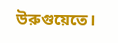উরুগুয়েতে।